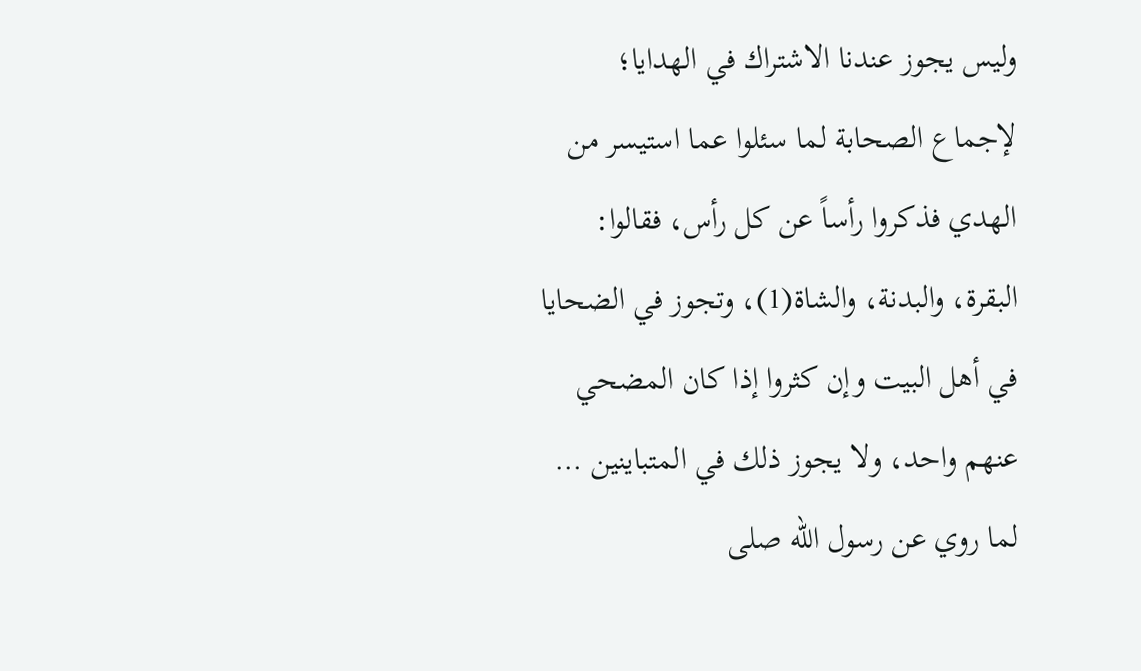وليس يجوز عندنا الاشتراك في الهدايا؛ لإجماع الصحابة لما سئلوا عما استيسر من الهدي فذكروا رأساً عن كل رأس، فقالوا: البقرة، والبدنة، والشاة(1)، وتجوز في الضحايا في أهل البيت وإن كثروا إذا كان المضحي عنهم واحد، ولا يجوز ذلك في المتباينين … لما روي عن رسول الله صلى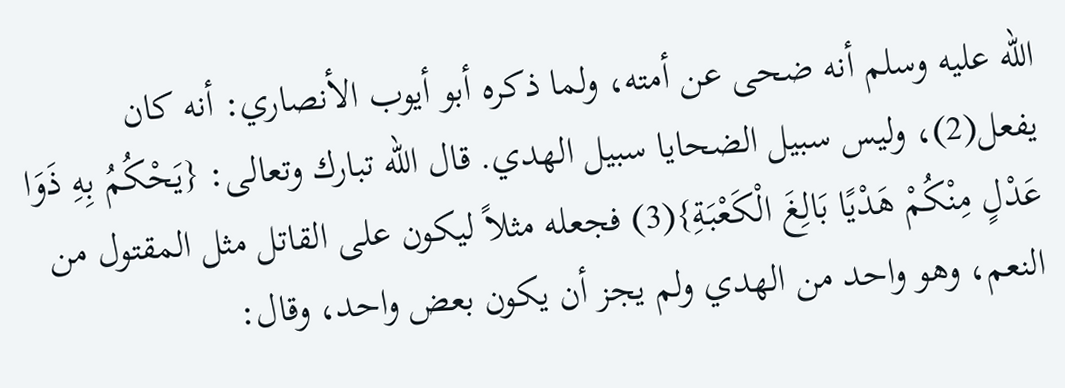الله عليه وسلم أنه ضحى عن أمته، ولما ذكره أبو أيوب الأنصاري: أنه كان يفعل(2)، وليس سبيل الضحايا سبيل الهدي. قال الله تبارك وتعالى: {يَحْكُمُ بِهِ ذَوَا عَدْلٍ مِنْكُمْ هَدْيًا بَالِغَ الْكَعْبَةِ}(3) فجعله مثلاً ليكون على القاتل مثل المقتول من النعم، وهو واحد من الهدي ولم يجز أن يكون بعض واحد، وقال: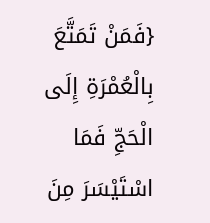{فَمَنْ تَمَتَّعَ بِالْعُمْرَةِ إِلَى الْحَجِّ فَمَا اسْتَيْسَرَ مِنَ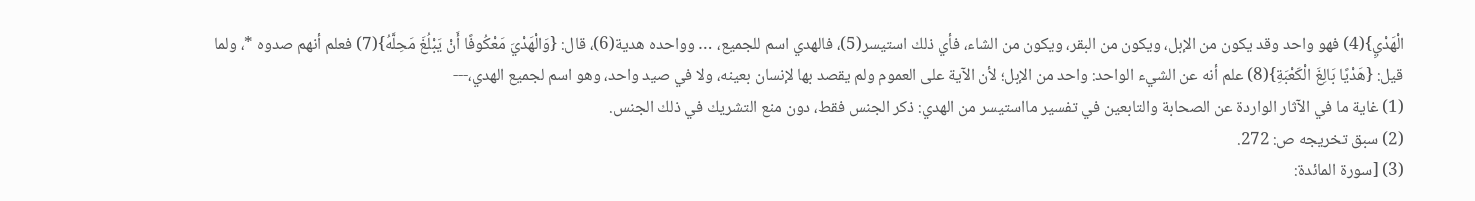الْهَدْيِ}(4) فهو واحد وقد يكون من الإبل، ويكون من البقر، ويكون من الشاء، فأي ذلك استيسر(5)، فالهدي اسم للجميع، … وواحده هدية(6)، قال: {وَالْهَدْيَ مَعْكُوفًا أَنْ يَبْلُغَ مَحِلَّهُ}(7) فعلم أنهم صدوه *، ولما قيل: {هَدْيًا بَالِغَ الْكَعْبَةِ}(8) علم أنه عن الشيء الواحد: واحد من الإبل؛ لأن الآية على العموم ولم يقصد بها لإنسان بعينه، ولا في صيد واحد، وهو اسم لجميع الهدي،---
(1) غاية ما في الآثار الواردة عن الصحابة والتابعين في تفسير مااستيسر من الهدي: ذكر الجنس فقط، دون منع التشريك في ذلك الجنس.
(2) سبق تخريجه ص: 272.
(3) [سورة المائدة: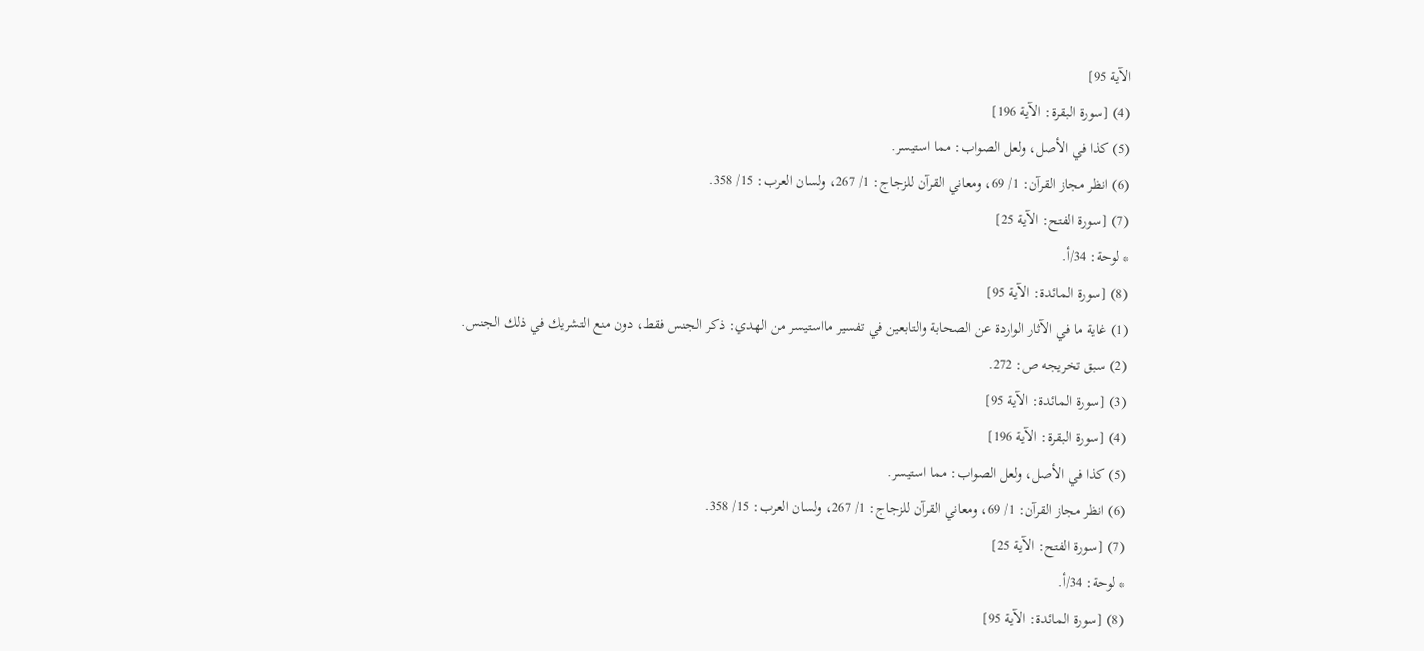الآية 95]
(4) [سورة البقرة: الآية 196]
(5) كذا في الأصل، ولعل الصواب: مما استيسر.
(6) انظر مجاز القرآن: 1/ 69، ومعاني القرآن للزجاج: 1/ 267، ولسان العرب: 15/ 358.
(7) [سورة الفتح: الآية 25]
* لوحة: 34/أ.
(8) [سورة المائدة: الآية 95]
(1) غاية ما في الآثار الواردة عن الصحابة والتابعين في تفسير مااستيسر من الهدي: ذكر الجنس فقط، دون منع التشريك في ذلك الجنس.
(2) سبق تخريجه ص: 272.
(3) [سورة المائدة: الآية 95]
(4) [سورة البقرة: الآية 196]
(5) كذا في الأصل، ولعل الصواب: مما استيسر.
(6) انظر مجاز القرآن: 1/ 69، ومعاني القرآن للزجاج: 1/ 267، ولسان العرب: 15/ 358.
(7) [سورة الفتح: الآية 25]
* لوحة: 34/أ.
(8) [سورة المائدة: الآية 95]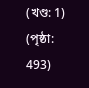(খণ্ড: 1) (পৃষ্ঠা: 493)